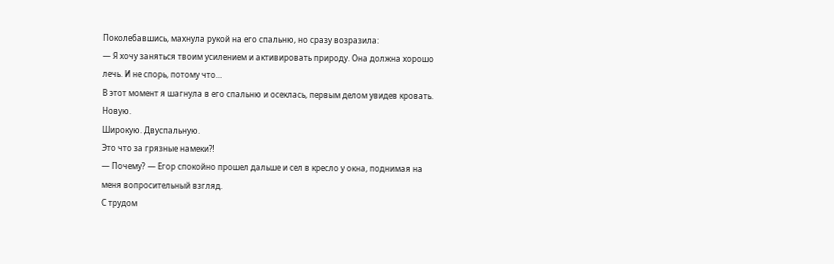Поколебавшись, махнула рукой на его спальню, но сразу возразила:
— Я хочу заняться твоим усилением и активировать природу. Она должна хорошо лечь. И не спорь, потому что…
В этот момент я шагнула в его спальню и осеклась, первым делом увидев кровать.
Новую.
Широкую. Двуспальную.
Это что за грязные намеки⁈
— Почему? — Егор спокойно прошел дальше и сел в кресло у окна, поднимая на меня вопросительный взгляд.
С трудом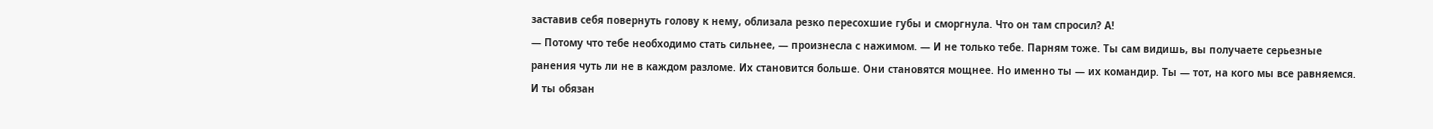заставив себя повернуть голову к нему, облизала резко пересохшие губы и сморгнула. Что он там спросил? А!
— Потому что тебе необходимо стать сильнее, — произнесла с нажимом. — И не только тебе. Парням тоже. Ты сам видишь, вы получаете серьезные ранения чуть ли не в каждом разломе. Их становится больше. Они становятся мощнее. Но именно ты — их командир. Ты — тот, на кого мы все равняемся. И ты обязан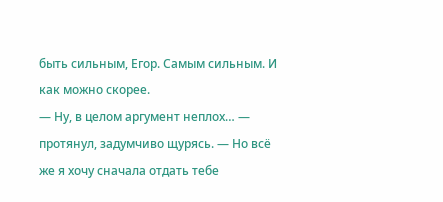быть сильным, Егор. Самым сильным. И как можно скорее.
— Ну, в целом аргумент неплох… — протянул, задумчиво щурясь. — Но всё же я хочу сначала отдать тебе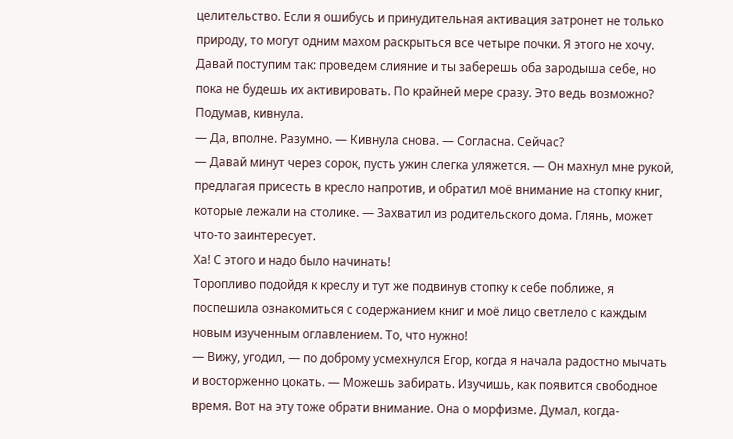целительство. Если я ошибусь и принудительная активация затронет не только природу, то могут одним махом раскрыться все четыре почки. Я этого не хочу. Давай поступим так: проведем слияние и ты заберешь оба зародыша себе, но пока не будешь их активировать. По крайней мере сразу. Это ведь возможно?
Подумав, кивнула.
— Да, вполне. Разумно. — Кивнула снова. — Согласна. Сейчас?
— Давай минут через сорок, пусть ужин слегка уляжется. — Он махнул мне рукой, предлагая присесть в кресло напротив, и обратил моё внимание на стопку книг, которые лежали на столике. — Захватил из родительского дома. Глянь, может что-то заинтересует.
Ха! С этого и надо было начинать!
Торопливо подойдя к креслу и тут же подвинув стопку к себе поближе, я поспешила ознакомиться с содержанием книг и моё лицо светлело с каждым новым изученным оглавлением. То, что нужно!
— Вижу, угодил, — по доброму усмехнулся Егор, когда я начала радостно мычать и восторженно цокать. — Можешь забирать. Изучишь, как появится свободное время. Вот на эту тоже обрати внимание. Она о морфизме. Думал, когда-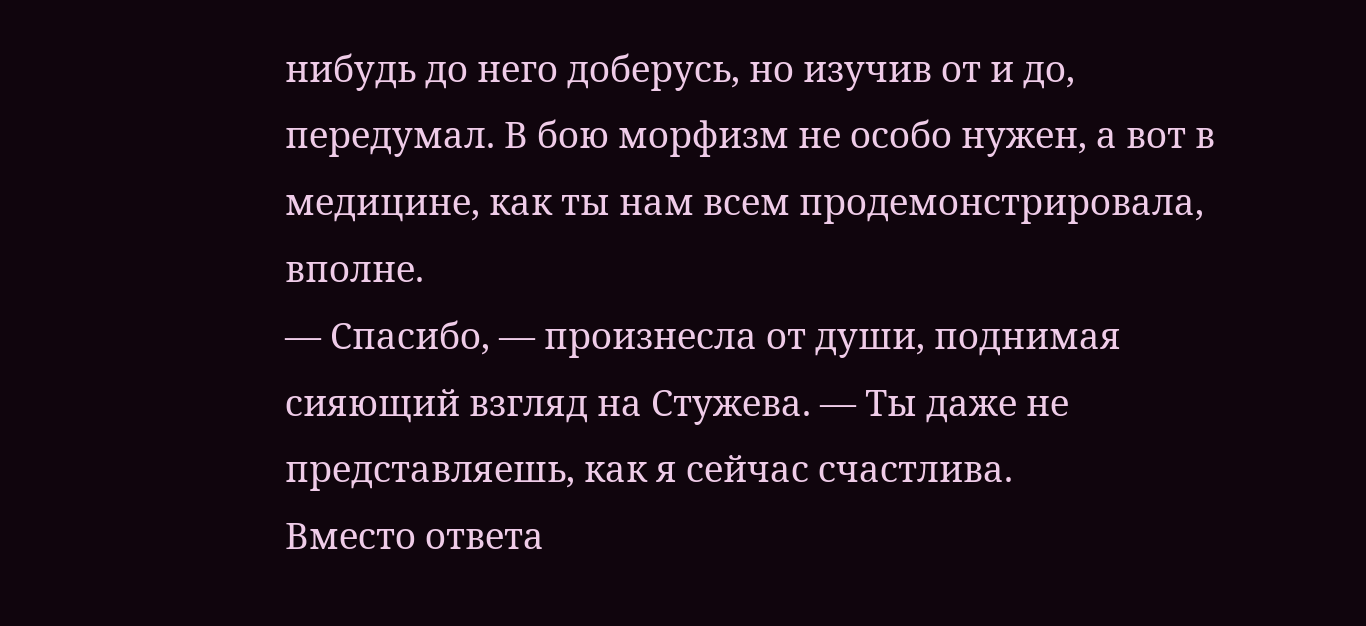нибудь до него доберусь, но изучив от и до, передумал. В бою морфизм не особо нужен, а вот в медицине, как ты нам всем продемонстрировала, вполне.
— Спасибо, — произнесла от души, поднимая сияющий взгляд на Стужева. — Ты даже не представляешь, как я сейчас счастлива.
Вместо ответа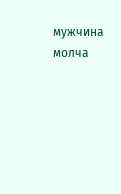мужчина молча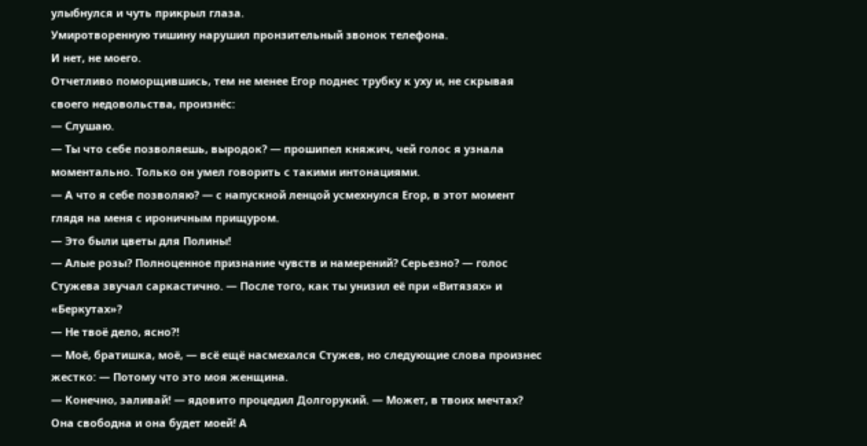улыбнулся и чуть прикрыл глаза.
Умиротворенную тишину нарушил пронзительный звонок телефона.
И нет, не моего.
Отчетливо поморщившись, тем не менее Егор поднес трубку к уху и, не скрывая своего недовольства, произнёс:
— Слушаю.
— Ты что себе позволяешь, выродок? — прошипел княжич, чей голос я узнала моментально. Только он умел говорить с такими интонациями.
— А что я себе позволяю? — с напускной ленцой усмехнулся Егор, в этот момент глядя на меня с ироничным прищуром.
— Это были цветы для Полины!
— Алые розы? Полноценное признание чувств и намерений? Серьезно? — голос Стужева звучал саркастично. — После того, как ты унизил её при «Витязях» и «Беркутах»?
— Не твоё дело, ясно⁈
— Моё, братишка, моё, — всё ещё насмехался Стужев, но следующие слова произнес жестко: — Потому что это моя женщина.
— Конечно, заливай! — ядовито процедил Долгорукий. — Может, в твоих мечтах? Она свободна и она будет моей! А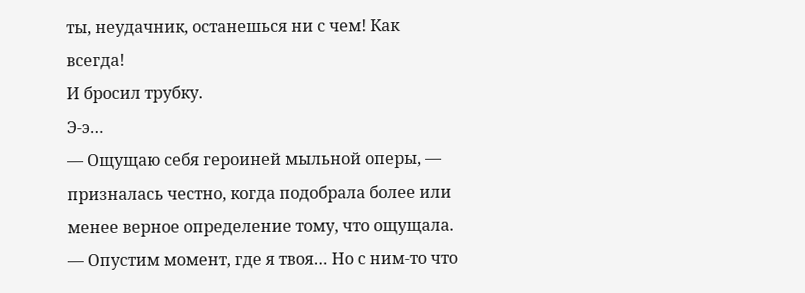ты, неудачник, останешься ни с чем! Как всегда!
И бросил трубку.
Э-э…
— Ощущаю себя героиней мыльной оперы, — призналась честно, когда подобрала более или менее верное определение тому, что ощущала. — Опустим момент, где я твоя… Но с ним-то что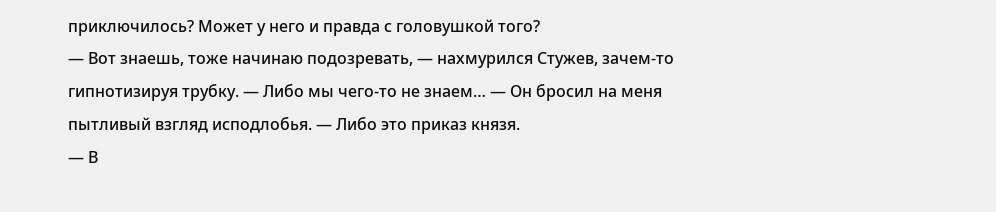приключилось? Может у него и правда с головушкой того?
— Вот знаешь, тоже начинаю подозревать, — нахмурился Стужев, зачем-то гипнотизируя трубку. — Либо мы чего-то не знаем… — Он бросил на меня пытливый взгляд исподлобья. — Либо это приказ князя.
— В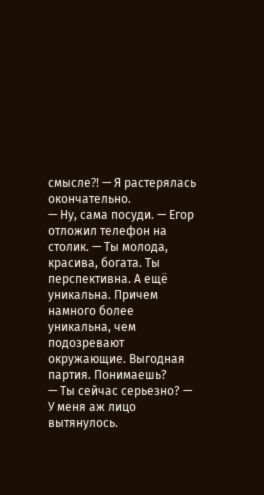смысле⁈ — Я растерялась окончательно.
— Ну, сама посуди. — Егор отложил телефон на столик. — Ты молода, красива, богата. Ты перспективна. А ещё уникальна. Причем намного более уникальна, чем подозревают окружающие. Выгодная партия. Понимаешь?
— Ты сейчас серьезно? — У меня аж лицо вытянулось.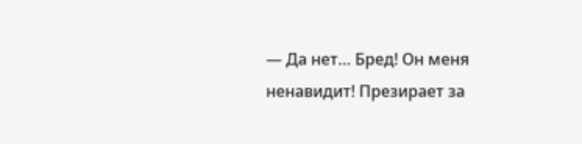— Да нет… Бред! Он меня ненавидит! Презирает за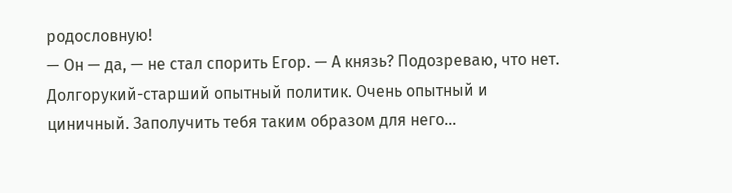родословную!
— Он — да, — не стал спорить Егор. — А князь? Подозреваю, что нет. Долгорукий-старший опытный политик. Очень опытный и циничный. Заполучить тебя таким образом для него…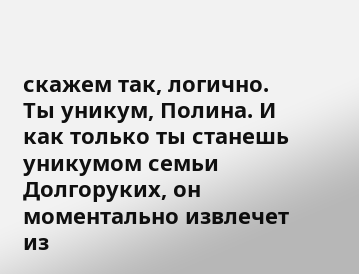скажем так, логично. Ты уникум, Полина. И как только ты станешь уникумом семьи Долгоруких, он моментально извлечет из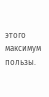этого максимум пользы.